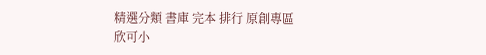精選分類 書庫 完本 排行 原創專區
欣可小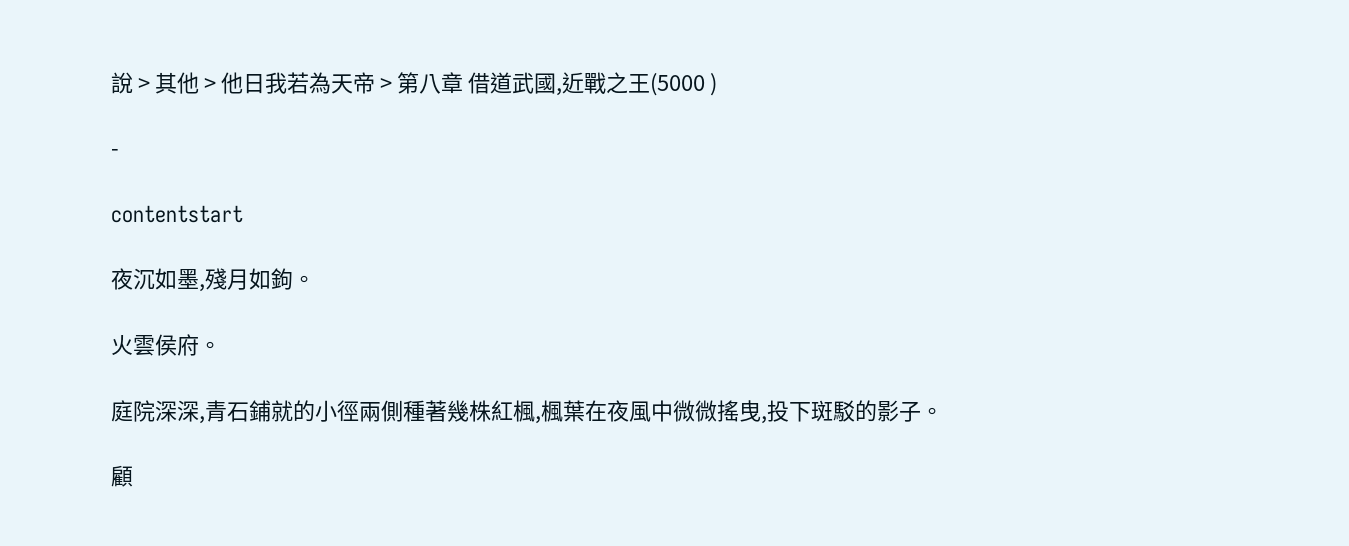說 > 其他 > 他日我若為天帝 > 第八章 借道武國,近戰之王(5000 )

-

contentstart

夜沉如墨,殘月如鉤。

火雲侯府。

庭院深深,青石鋪就的小徑兩側種著幾株紅楓,楓葉在夜風中微微搖曳,投下斑駁的影子。

顧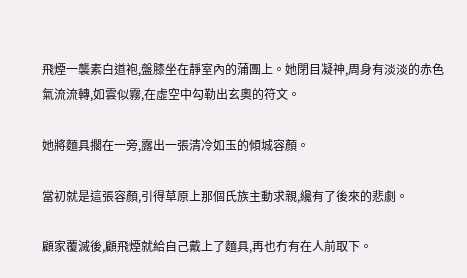飛煙一襲素白道袍,盤膝坐在靜室內的蒲團上。她閉目凝神,周身有淡淡的赤色氣流流轉,如雲似霧,在虛空中勾勒出玄奧的符文。

她將麵具擱在一旁,露出一張清冷如玉的傾城容顏。

當初就是這張容顏,引得草原上那個氏族主動求親,纔有了後來的悲劇。

顧家覆滅後,顧飛煙就給自己戴上了麵具,再也冇有在人前取下。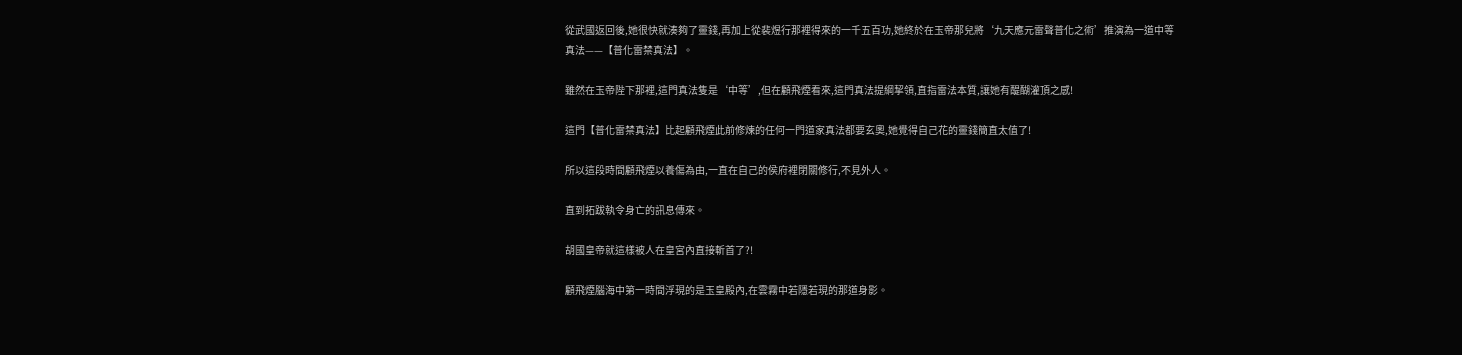從武國返回後,她很快就湊夠了靈錢,再加上從裴煜行那裡得來的一千五百功,她終於在玉帝那兒將‘九天應元雷聲普化之術’推演為一道中等真法——【普化雷禁真法】。

雖然在玉帝陛下那裡,這門真法隻是‘中等’,但在顧飛煙看來,這門真法提綱挈領,直指雷法本質,讓她有醍醐灌頂之感!

這門【普化雷禁真法】比起顧飛煙此前修煉的任何一門道家真法都要玄奧,她覺得自己花的靈錢簡直太值了!

所以這段時間顧飛煙以養傷為由,一直在自己的侯府裡閉關修行,不見外人。

直到拓跋執令身亡的訊息傳來。

胡國皇帝就這樣被人在皇宮內直接斬首了?!

顧飛煙腦海中第一時間浮現的是玉皇殿內,在雲霧中若隱若現的那道身影。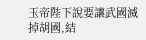玉帝陛下說要讓武國滅掉胡國,結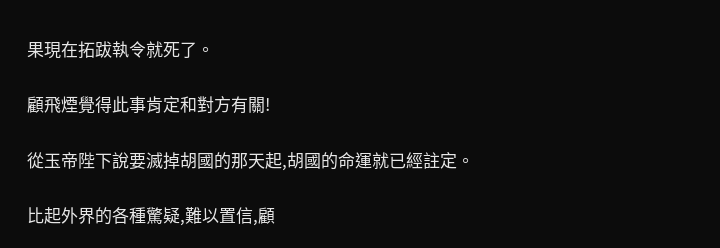果現在拓跋執令就死了。

顧飛煙覺得此事肯定和對方有關!

從玉帝陛下說要滅掉胡國的那天起,胡國的命運就已經註定。

比起外界的各種驚疑,難以置信,顧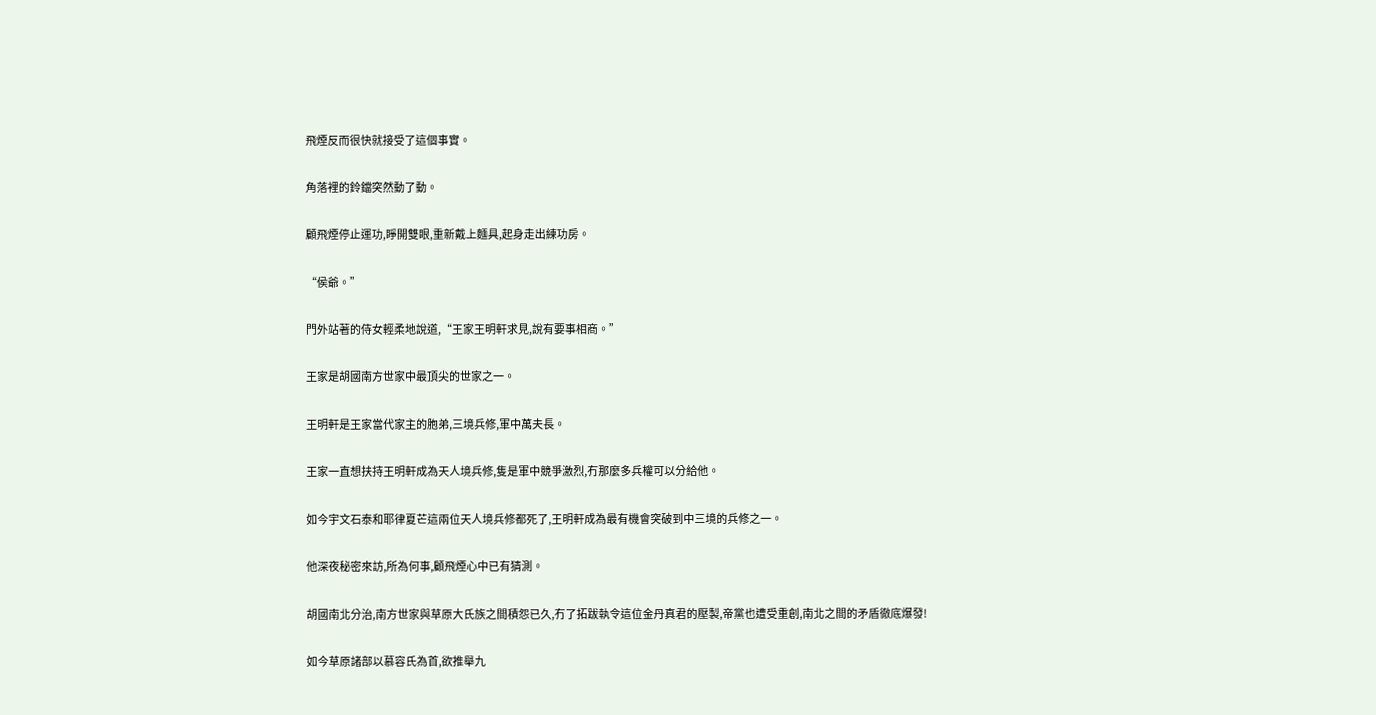飛煙反而很快就接受了這個事實。

角落裡的鈴鐺突然動了動。

顧飛煙停止運功,睜開雙眼,重新戴上麵具,起身走出練功房。

“侯爺。”

門外站著的侍女輕柔地說道,“王家王明軒求見,說有要事相商。”

王家是胡國南方世家中最頂尖的世家之一。

王明軒是王家當代家主的胞弟,三境兵修,軍中萬夫長。

王家一直想扶持王明軒成為天人境兵修,隻是軍中競爭激烈,冇那麼多兵權可以分給他。

如今宇文石泰和耶律夏芒這兩位天人境兵修都死了,王明軒成為最有機會突破到中三境的兵修之一。

他深夜秘密來訪,所為何事,顧飛煙心中已有猜測。

胡國南北分治,南方世家與草原大氏族之間積怨已久,冇了拓跋執令這位金丹真君的壓製,帝黨也遭受重創,南北之間的矛盾徹底爆發!

如今草原諸部以慕容氏為首,欲推舉九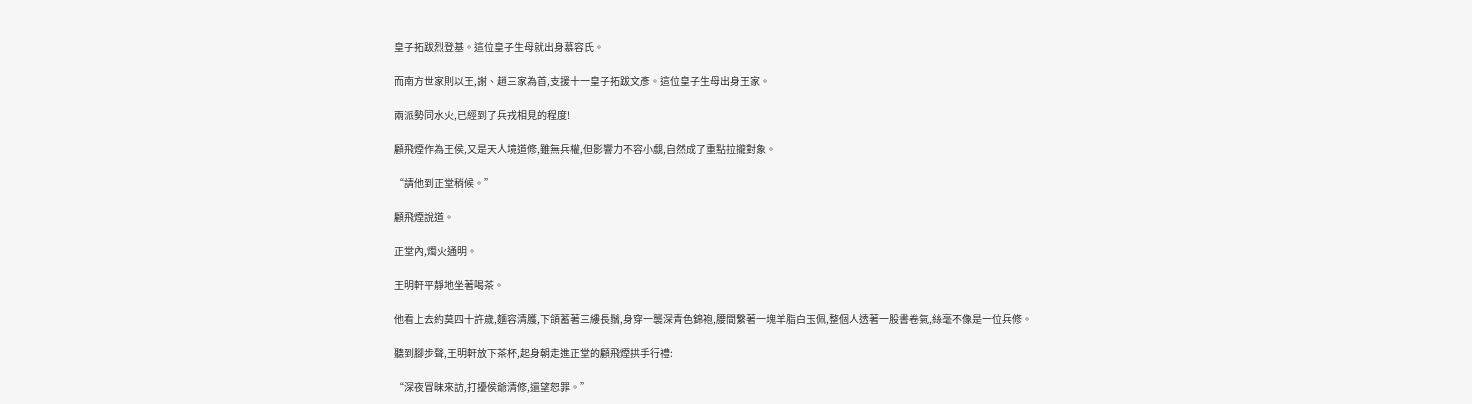皇子拓跋烈登基。這位皇子生母就出身慕容氏。

而南方世家則以王,謝、趙三家為首,支援十一皇子拓跋文彥。這位皇子生母出身王家。

兩派勢同水火,已經到了兵戎相見的程度!

顧飛煙作為王侯,又是天人境道修,雖無兵權,但影響力不容小覷,自然成了重點拉攏對象。

“請他到正堂稍候。”

顧飛煙說道。

正堂內,燭火通明。

王明軒平靜地坐著喝茶。

他看上去約莫四十許歲,麵容清臒,下頜蓄著三縷長鬚,身穿一襲深青色錦袍,腰間繫著一塊羊脂白玉佩,整個人透著一股書卷氣,絲毫不像是一位兵修。

聽到腳步聲,王明軒放下茶杯,起身朝走進正堂的顧飛煙拱手行禮:

“深夜冒昧來訪,打擾侯爺清修,還望恕罪。”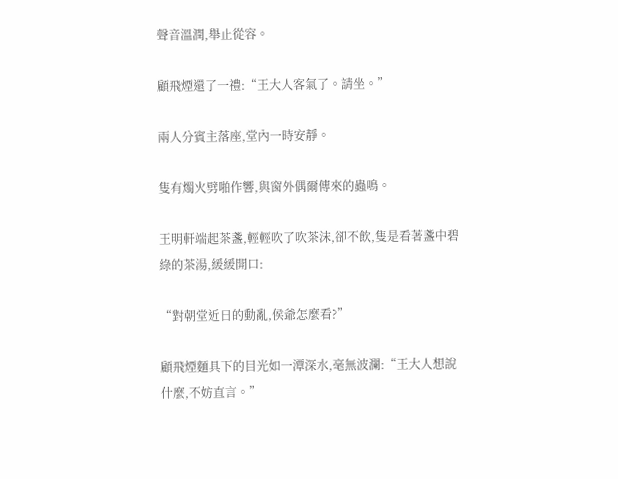聲音溫潤,舉止從容。

顧飛煙還了一禮:“王大人客氣了。請坐。”

兩人分賓主落座,堂內一時安靜。

隻有燭火劈啪作響,與窗外偶爾傳來的蟲鳴。

王明軒端起茶盞,輕輕吹了吹茶沫,卻不飲,隻是看著盞中碧綠的茶湯,緩緩開口:

“對朝堂近日的動亂,侯爺怎麼看?”

顧飛煙麵具下的目光如一潭深水,毫無波瀾:“王大人想說什麼,不妨直言。”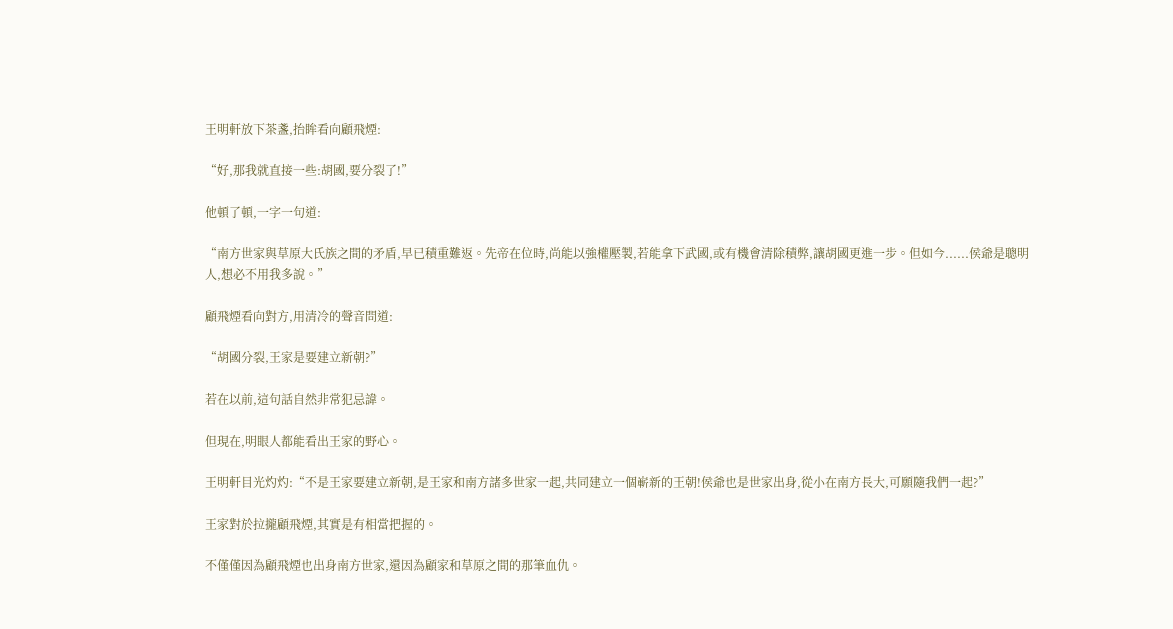王明軒放下茶盞,抬眸看向顧飛煙:

“好,那我就直接一些:胡國,要分裂了!”

他頓了頓,一字一句道:

“南方世家與草原大氏族之間的矛盾,早已積重難返。先帝在位時,尚能以強權壓製,若能拿下武國,或有機會清除積弊,讓胡國更進一步。但如今......侯爺是聰明人,想必不用我多說。”

顧飛煙看向對方,用清冷的聲音問道:

“胡國分裂,王家是要建立新朝?”

若在以前,這句話自然非常犯忌諱。

但現在,明眼人都能看出王家的野心。

王明軒目光灼灼:“不是王家要建立新朝,是王家和南方諸多世家一起,共同建立一個嶄新的王朝!侯爺也是世家出身,從小在南方長大,可願隨我們一起?”

王家對於拉攏顧飛煙,其實是有相當把握的。

不僅僅因為顧飛煙也出身南方世家,還因為顧家和草原之間的那筆血仇。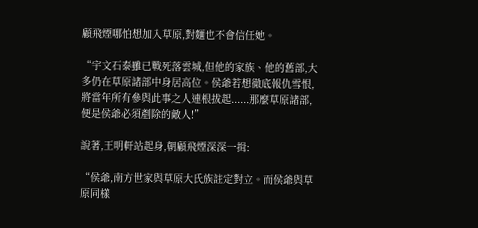顧飛煙哪怕想加入草原,對麵也不會信任她。

“宇文石泰雖已戰死落雲城,但他的家族、他的舊部,大多仍在草原諸部中身居高位。侯爺若想徹底報仇雪恨,將當年所有參與此事之人連根拔起......那麼草原諸部,便是侯爺必須剷除的敵人!”

說著,王明軒站起身,朝顧飛煙深深一揖:

“侯爺,南方世家與草原大氏族註定對立。而侯爺與草原同樣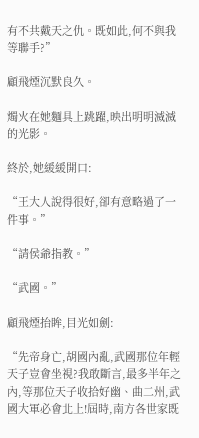有不共戴天之仇。既如此,何不與我等聯手?”

顧飛煙沉默良久。

燭火在她麵具上跳躍,映出明明滅滅的光影。

終於,她緩緩開口:

“王大人說得很好,卻有意略過了一件事。”

“請侯爺指教。”

“武國。”

顧飛煙抬眸,目光如劍:

“先帝身亡,胡國內亂,武國那位年輕天子豈會坐視?我敢斷言,最多半年之內,等那位天子收拾好幽、曲二州,武國大軍必會北上!屆時,南方各世家既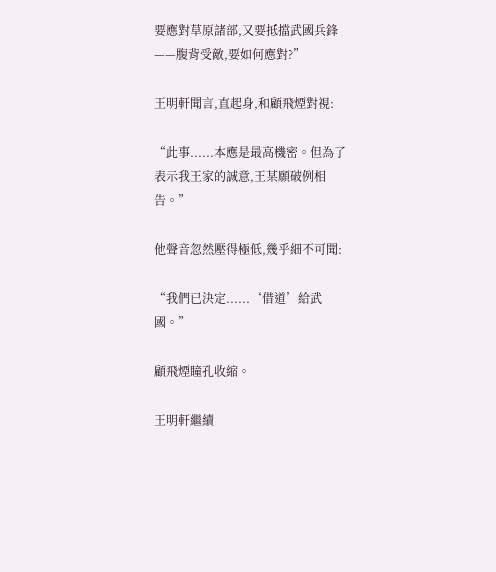要應對草原諸部,又要抵擋武國兵鋒——腹背受敵,要如何應對?”

王明軒聞言,直起身,和顧飛煙對視:

“此事......本應是最高機密。但為了表示我王家的誠意,王某願破例相告。”

他聲音忽然壓得極低,幾乎細不可聞:

“我們已決定......‘借道’給武國。”

顧飛煙瞳孔收縮。

王明軒繼續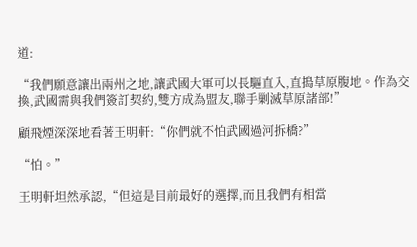道:

“我們願意讓出兩州之地,讓武國大軍可以長驅直入,直搗草原腹地。作為交換,武國需與我們簽訂契約,雙方成為盟友,聯手剿滅草原諸部!”

顧飛煙深深地看著王明軒:“你們就不怕武國過河拆橋?”

“怕。”

王明軒坦然承認,“但這是目前最好的選擇,而且我們有相當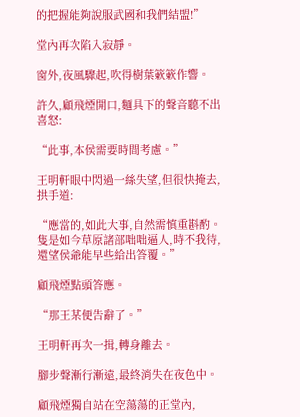的把握能夠說服武國和我們結盟!”

堂內再次陷入寂靜。

窗外,夜風驟起,吹得樹葉簌簌作響。

許久,顧飛煙開口,麵具下的聲音聽不出喜怒:

“此事,本侯需要時間考慮。”

王明軒眼中閃過一絲失望,但很快掩去,拱手道:

“應當的,如此大事,自然需慎重斟酌。隻是如今草原諸部咄咄逼人,時不我待,還望侯爺能早些給出答覆。”

顧飛煙點頭答應。

“那王某便告辭了。”

王明軒再次一揖,轉身離去。

腳步聲漸行漸遠,最終消失在夜色中。

顧飛煙獨自站在空蕩蕩的正堂內,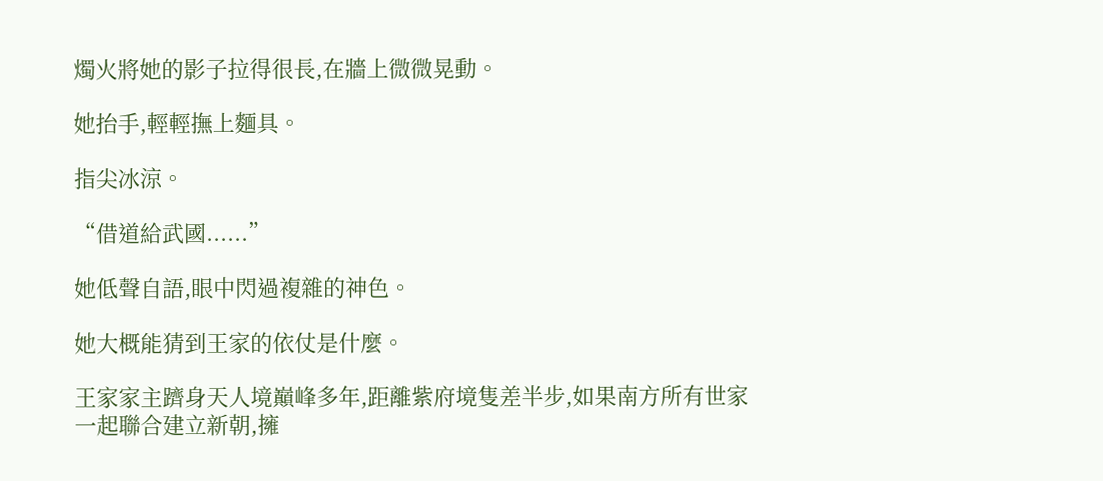燭火將她的影子拉得很長,在牆上微微晃動。

她抬手,輕輕撫上麵具。

指尖冰涼。

“借道給武國......”

她低聲自語,眼中閃過複雜的神色。

她大概能猜到王家的依仗是什麼。

王家家主躋身天人境巔峰多年,距離紫府境隻差半步,如果南方所有世家一起聯合建立新朝,擁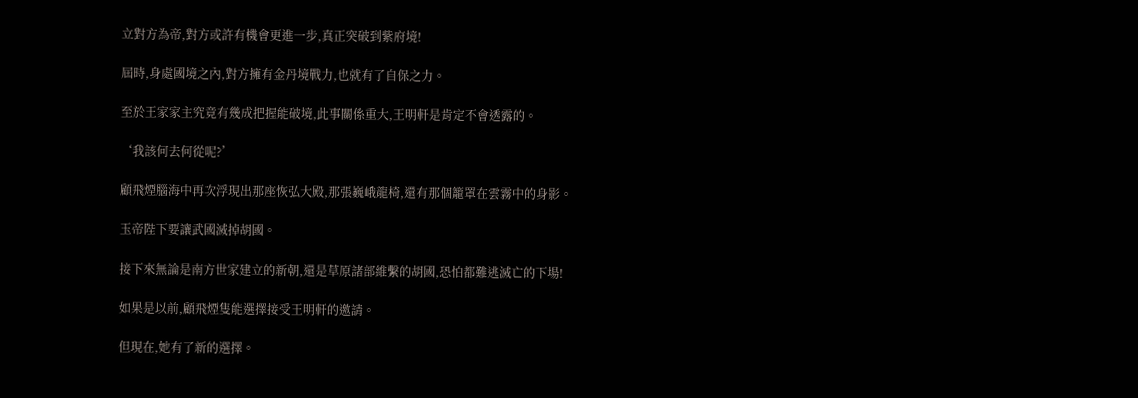立對方為帝,對方或許有機會更進一步,真正突破到紫府境!

屆時,身處國境之內,對方擁有金丹境戰力,也就有了自保之力。

至於王家家主究竟有幾成把握能破境,此事關係重大,王明軒是肯定不會透露的。

‘我該何去何從呢?’

顧飛煙腦海中再次浮現出那座恢弘大殿,那張巍峨龍椅,還有那個籠罩在雲霧中的身影。

玉帝陛下要讓武國滅掉胡國。

接下來無論是南方世家建立的新朝,還是草原諸部維繫的胡國,恐怕都難逃滅亡的下場!

如果是以前,顧飛煙隻能選擇接受王明軒的邀請。

但現在,她有了新的選擇。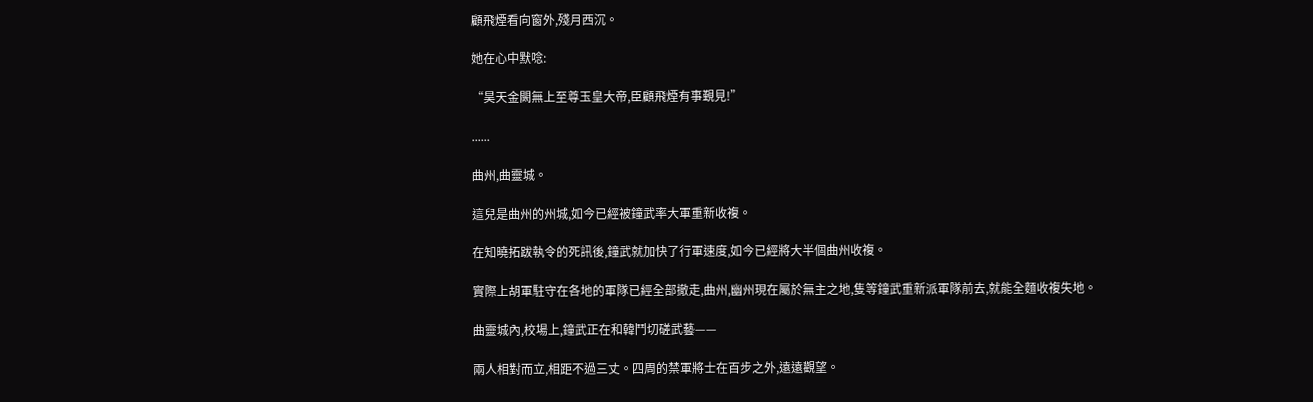顧飛煙看向窗外,殘月西沉。

她在心中默唸:

“昊天金闕無上至尊玉皇大帝,臣顧飛煙有事覲見!”

......

曲州,曲靈城。

這兒是曲州的州城,如今已經被鐘武率大軍重新收複。

在知曉拓跋執令的死訊後,鐘武就加快了行軍速度,如今已經將大半個曲州收複。

實際上胡軍駐守在各地的軍隊已經全部撤走,曲州,幽州現在屬於無主之地,隻等鐘武重新派軍隊前去,就能全麵收複失地。

曲靈城內,校場上,鐘武正在和韓鬥切磋武藝——

兩人相對而立,相距不過三丈。四周的禁軍將士在百步之外,遠遠觀望。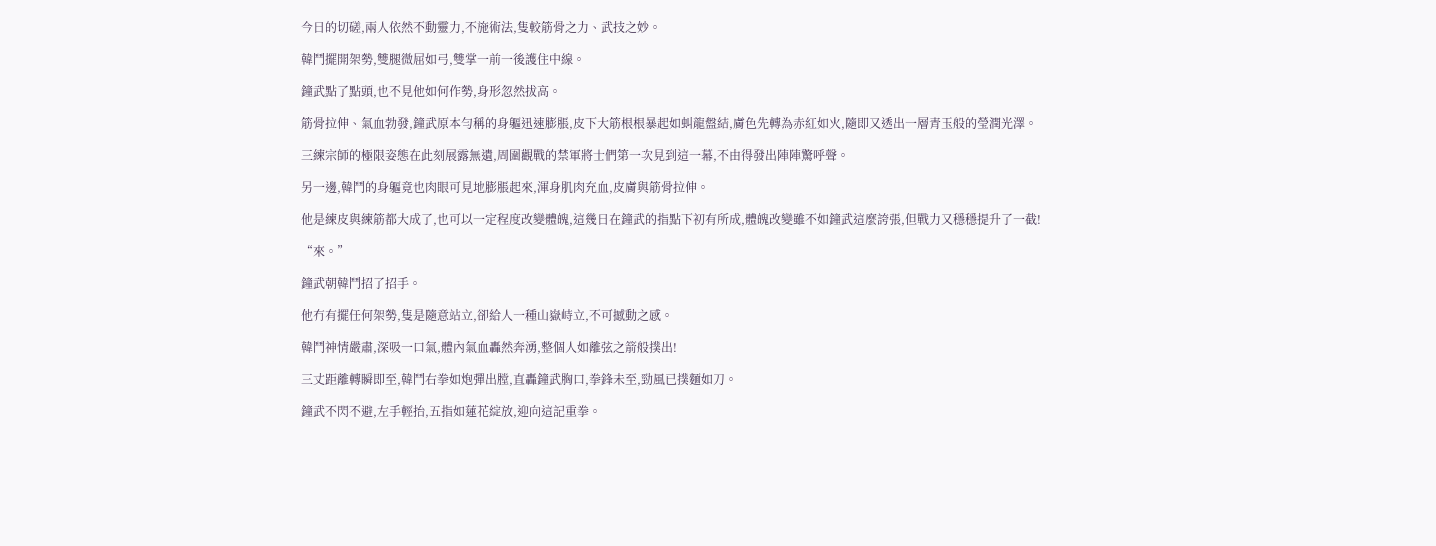今日的切磋,兩人依然不動靈力,不施術法,隻較筋骨之力、武技之妙。

韓鬥擺開架勢,雙腿微屈如弓,雙掌一前一後護住中線。

鐘武點了點頭,也不見他如何作勢,身形忽然拔高。

筋骨拉伸、氣血勃發,鐘武原本勻稱的身軀迅速膨脹,皮下大筋根根暴起如虯龍盤結,膚色先轉為赤紅如火,隨即又透出一層青玉般的瑩潤光澤。

三練宗師的極限姿態在此刻展露無遺,周圍觀戰的禁軍將士們第一次見到這一幕,不由得發出陣陣驚呼聲。

另一邊,韓鬥的身軀竟也肉眼可見地膨脹起來,渾身肌肉充血,皮膚與筋骨拉伸。

他是練皮與練筋都大成了,也可以一定程度改變體魄,這幾日在鐘武的指點下初有所成,體魄改變雖不如鐘武這麼誇張,但戰力又穩穩提升了一截!

“來。”

鐘武朝韓鬥招了招手。

他冇有擺任何架勢,隻是隨意站立,卻給人一種山嶽峙立,不可撼動之感。

韓鬥神情嚴肅,深吸一口氣,體內氣血轟然奔湧,整個人如離弦之箭般撲出!

三丈距離轉瞬即至,韓鬥右拳如炮彈出膛,直轟鐘武胸口,拳鋒未至,勁風已撲麵如刀。

鐘武不閃不避,左手輕抬,五指如蓮花綻放,迎向這記重拳。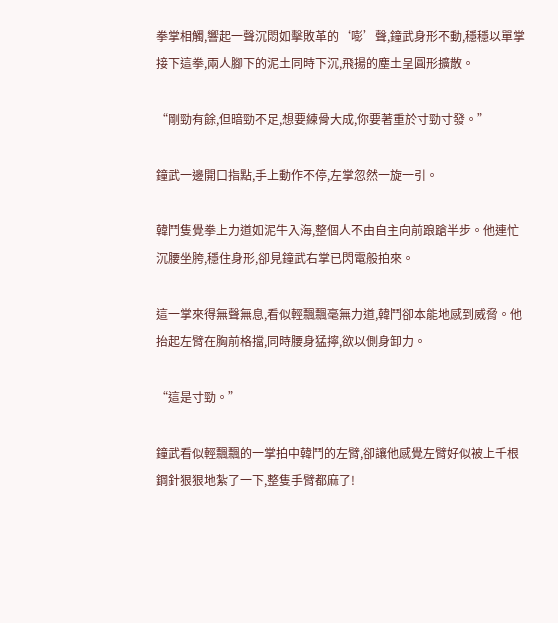拳掌相觸,響起一聲沉悶如擊敗革的‘嘭’聲,鐘武身形不動,穩穩以單掌接下這拳,兩人腳下的泥土同時下沉,飛揚的塵土呈圓形擴散。

“剛勁有餘,但暗勁不足,想要練骨大成,你要著重於寸勁寸發。”

鐘武一邊開口指點,手上動作不停,左掌忽然一旋一引。

韓鬥隻覺拳上力道如泥牛入海,整個人不由自主向前踉蹌半步。他連忙沉腰坐胯,穩住身形,卻見鐘武右掌已閃電般拍來。

這一掌來得無聲無息,看似輕飄飄毫無力道,韓鬥卻本能地感到威脅。他抬起左臂在胸前格擋,同時腰身猛擰,欲以側身卸力。

“這是寸勁。”

鐘武看似輕飄飄的一掌拍中韓鬥的左臂,卻讓他感覺左臂好似被上千根鋼針狠狠地紮了一下,整隻手臂都麻了!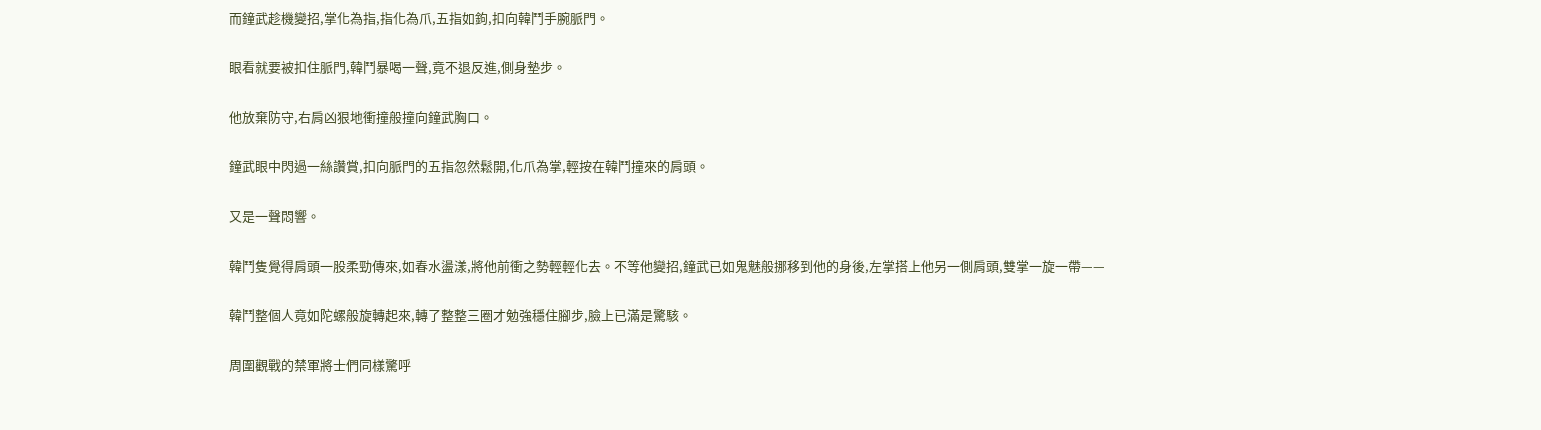而鐘武趁機變招,掌化為指,指化為爪,五指如鉤,扣向韓鬥手腕脈門。

眼看就要被扣住脈門,韓鬥暴喝一聲,竟不退反進,側身墊步。

他放棄防守,右肩凶狠地衝撞般撞向鐘武胸口。

鐘武眼中閃過一絲讚賞,扣向脈門的五指忽然鬆開,化爪為掌,輕按在韓鬥撞來的肩頭。

又是一聲悶響。

韓鬥隻覺得肩頭一股柔勁傳來,如春水盪漾,將他前衝之勢輕輕化去。不等他變招,鐘武已如鬼魅般挪移到他的身後,左掌搭上他另一側肩頭,雙掌一旋一帶——

韓鬥整個人竟如陀螺般旋轉起來,轉了整整三圈才勉強穩住腳步,臉上已滿是驚駭。

周圍觀戰的禁軍將士們同樣驚呼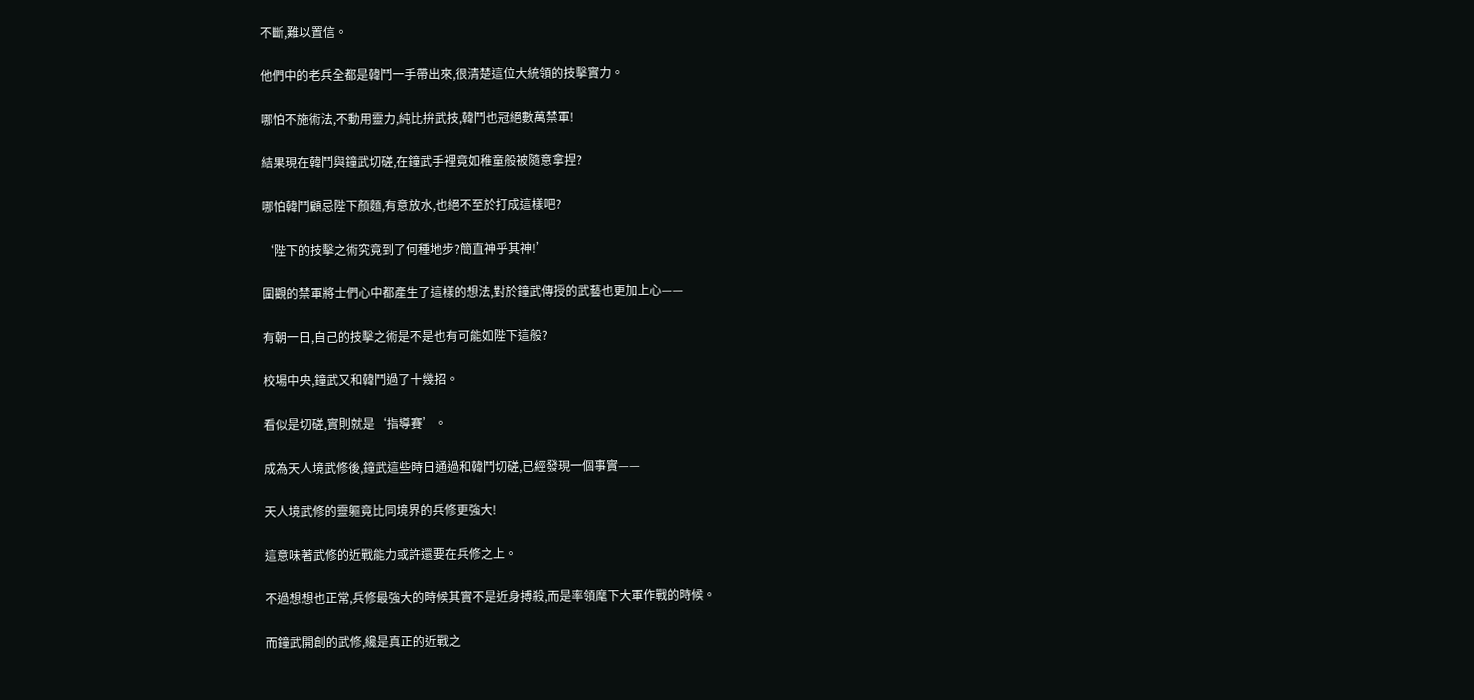不斷,難以置信。

他們中的老兵全都是韓鬥一手帶出來,很清楚這位大統領的技擊實力。

哪怕不施術法,不動用靈力,純比拚武技,韓鬥也冠絕數萬禁軍!

結果現在韓鬥與鐘武切磋,在鐘武手裡竟如稚童般被隨意拿捏?

哪怕韓鬥顧忌陛下顏麵,有意放水,也絕不至於打成這樣吧?

‘陛下的技擊之術究竟到了何種地步?簡直神乎其神!’

圍觀的禁軍將士們心中都產生了這樣的想法,對於鐘武傳授的武藝也更加上心——

有朝一日,自己的技擊之術是不是也有可能如陛下這般?

校場中央,鐘武又和韓鬥過了十幾招。

看似是切磋,實則就是‘指導賽’。

成為天人境武修後,鐘武這些時日通過和韓鬥切磋,已經發現一個事實——

天人境武修的靈軀竟比同境界的兵修更強大!

這意味著武修的近戰能力或許還要在兵修之上。

不過想想也正常,兵修最強大的時候其實不是近身搏殺,而是率領麾下大軍作戰的時候。

而鐘武開創的武修,纔是真正的近戰之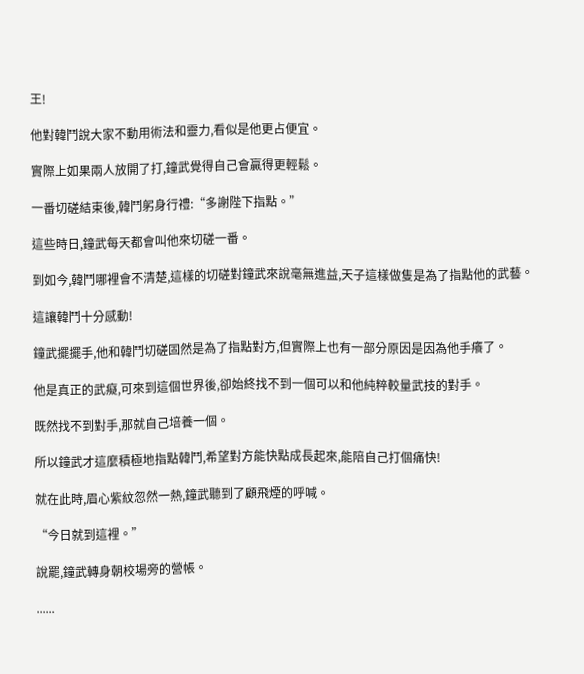王!

他對韓鬥說大家不動用術法和靈力,看似是他更占便宜。

實際上如果兩人放開了打,鐘武覺得自己會贏得更輕鬆。

一番切磋結束後,韓鬥躬身行禮:“多謝陛下指點。”

這些時日,鐘武每天都會叫他來切磋一番。

到如今,韓鬥哪裡會不清楚,這樣的切磋對鐘武來說毫無進益,天子這樣做隻是為了指點他的武藝。

這讓韓鬥十分感動!

鐘武擺擺手,他和韓鬥切磋固然是為了指點對方,但實際上也有一部分原因是因為他手癢了。

他是真正的武癡,可來到這個世界後,卻始終找不到一個可以和他純粹較量武技的對手。

既然找不到對手,那就自己培養一個。

所以鐘武才這麼積極地指點韓鬥,希望對方能快點成長起來,能陪自己打個痛快!

就在此時,眉心紫紋忽然一熱,鐘武聽到了顧飛煙的呼喊。

“今日就到這裡。”

說罷,鐘武轉身朝校場旁的營帳。

......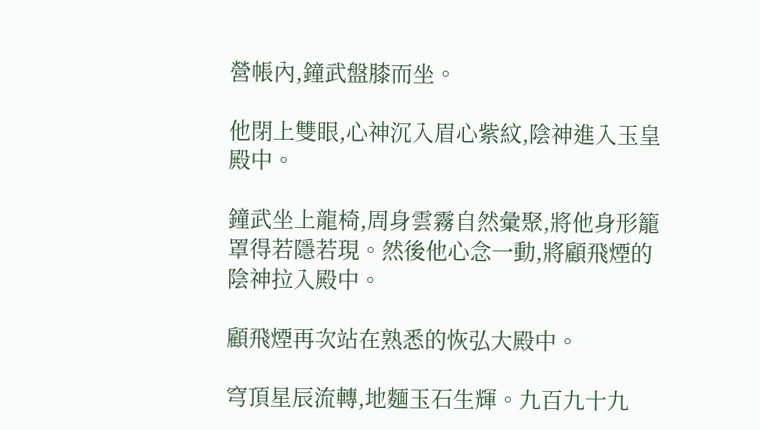營帳內,鐘武盤膝而坐。

他閉上雙眼,心神沉入眉心紫紋,陰神進入玉皇殿中。

鐘武坐上龍椅,周身雲霧自然彙聚,將他身形籠罩得若隱若現。然後他心念一動,將顧飛煙的陰神拉入殿中。

顧飛煙再次站在熟悉的恢弘大殿中。

穹頂星辰流轉,地麵玉石生輝。九百九十九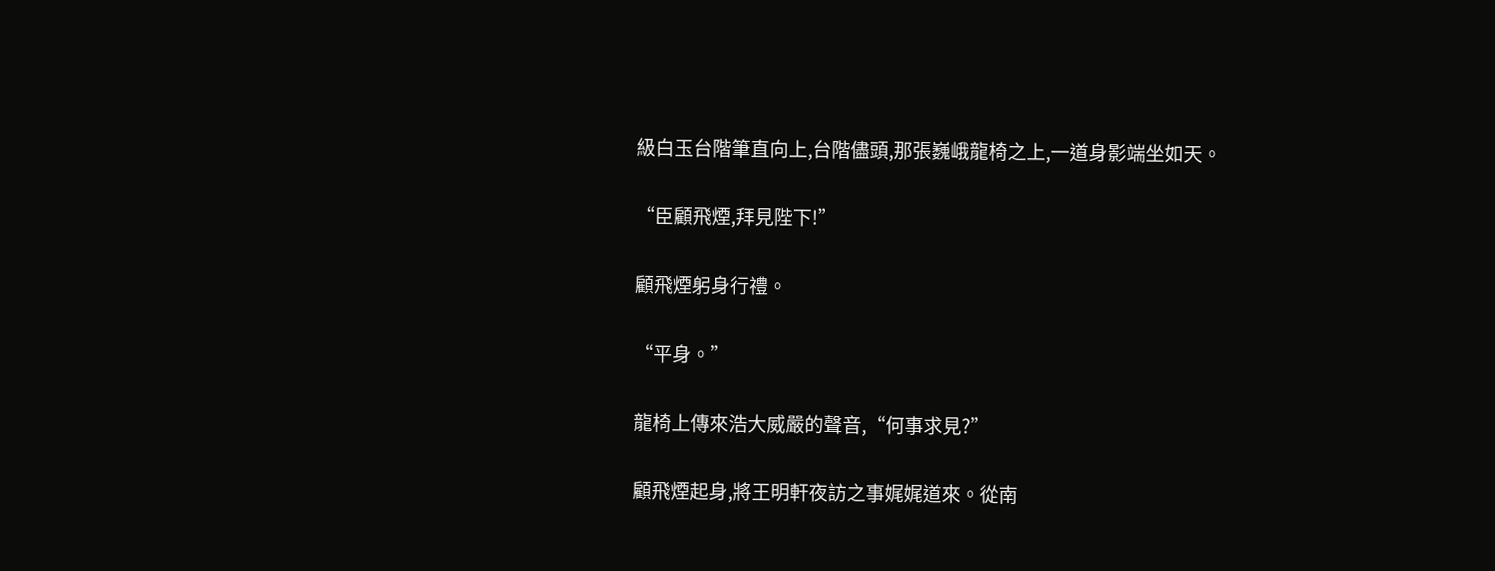級白玉台階筆直向上,台階儘頭,那張巍峨龍椅之上,一道身影端坐如天。

“臣顧飛煙,拜見陛下!”

顧飛煙躬身行禮。

“平身。”

龍椅上傳來浩大威嚴的聲音,“何事求見?”

顧飛煙起身,將王明軒夜訪之事娓娓道來。從南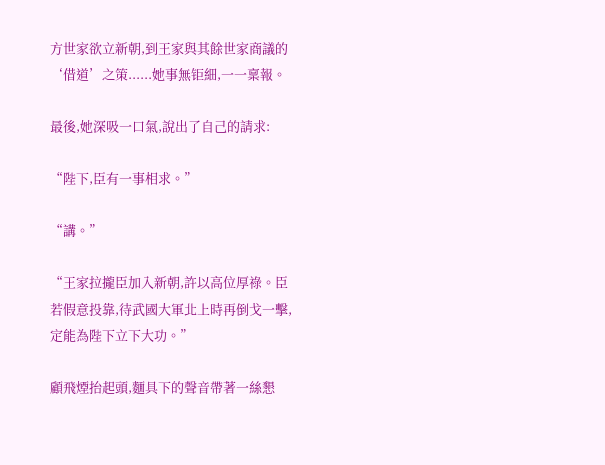方世家欲立新朝,到王家與其餘世家商議的‘借道’之策......她事無钜細,一一稟報。

最後,她深吸一口氣,說出了自己的請求:

“陛下,臣有一事相求。”

“講。”

“王家拉攏臣加入新朝,許以高位厚祿。臣若假意投靠,待武國大軍北上時再倒戈一擊,定能為陛下立下大功。”

顧飛煙抬起頭,麵具下的聲音帶著一絲懇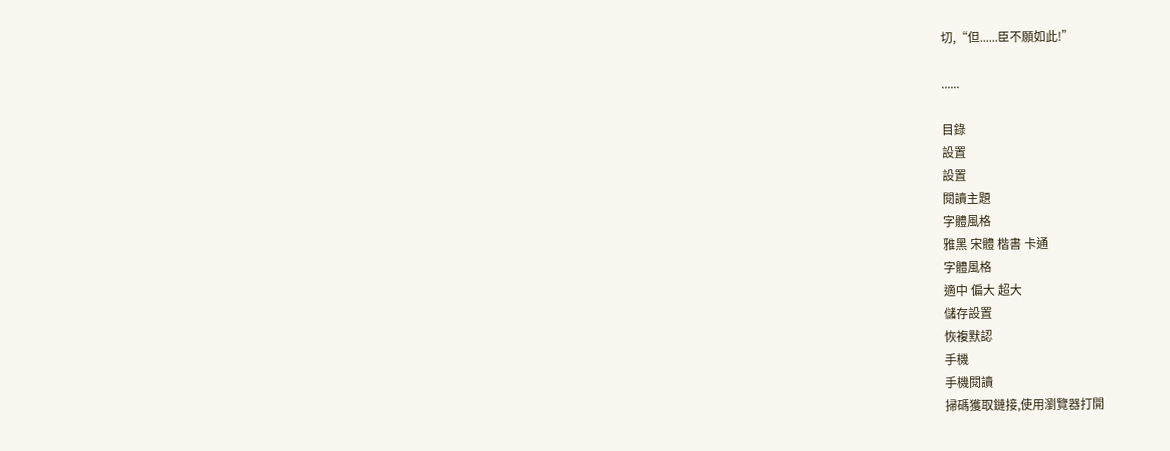切,“但......臣不願如此!”

......

目錄
設置
設置
閱讀主題
字體風格
雅黑 宋體 楷書 卡通
字體風格
適中 偏大 超大
儲存設置
恢複默認
手機
手機閱讀
掃碼獲取鏈接,使用瀏覽器打開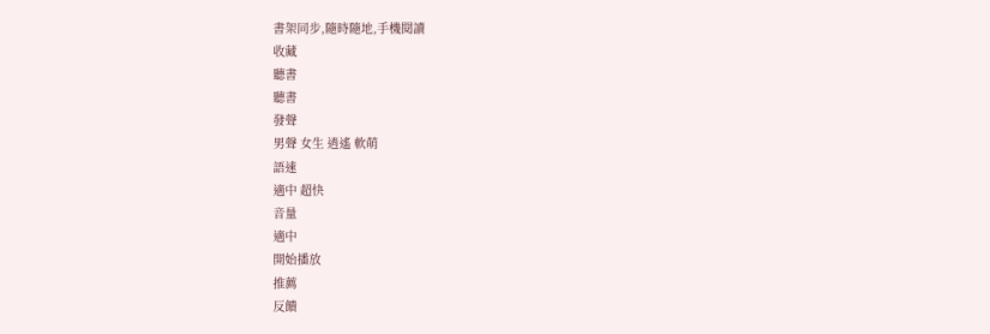書架同步,隨時隨地,手機閱讀
收藏
聽書
聽書
發聲
男聲 女生 逍遙 軟萌
語速
適中 超快
音量
適中
開始播放
推薦
反饋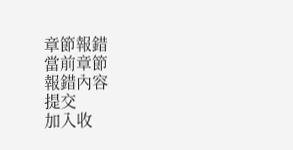章節報錯
當前章節
報錯內容
提交
加入收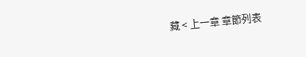藏 < 上一章 章節列表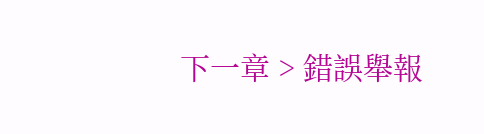下一章 > 錯誤舉報